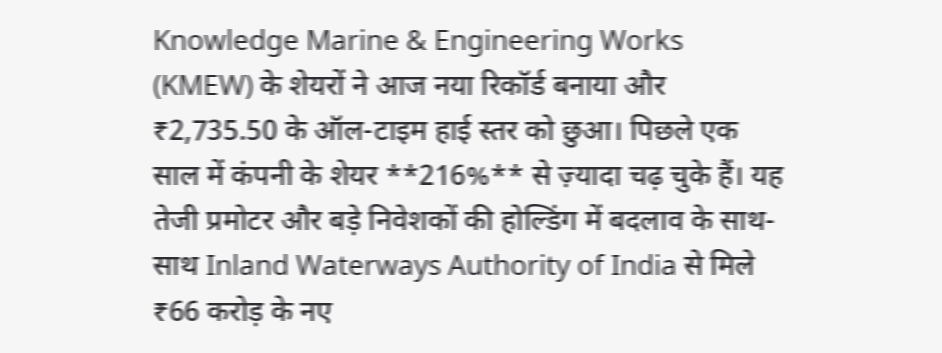Knowledge Marine & Engineering Works (KMEW) के शेयरों ने आज नया रिकॉर्ड बनाया और ₹2,735.50 के ऑल-टाइम हाई स्तर को छुआ। पिछले एक साल में कंपनी के शेयर **216%** से ज़्यादा चढ़ चुके हैं। यह तेजी प्रमोटर और बड़े निवेशकों की होल्डिंग में बदलाव के साथ-साथ Inland Waterways Authority of India से मिले ₹66 करोड़ के नए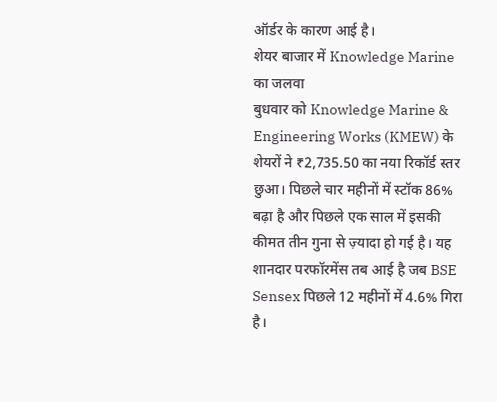ऑर्डर के कारण आई है।
शेयर बाजार में Knowledge Marine का जलवा
बुधवार को Knowledge Marine & Engineering Works (KMEW) के शेयरों ने ₹2,735.50 का नया रिकॉर्ड स्तर छुआ। पिछले चार महीनों में स्टॉक 86% बढ़ा है और पिछले एक साल में इसकी कीमत तीन गुना से ज़्यादा हो गई है। यह शानदार परफॉरमेंस तब आई है जब BSE Sensex पिछले 12 महीनों में 4.6% गिरा है।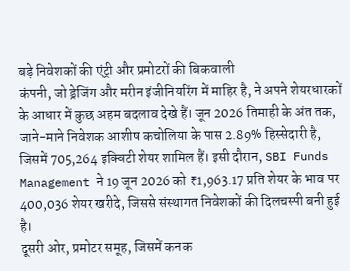बड़े निवेशकों की एंट्री और प्रमोटरों की बिकवाली
कंपनी, जो ड्रेजिंग और मरीन इंजीनियरिंग में माहिर है, ने अपने शेयरधारकों के आधार में कुछ अहम बदलाव देखे हैं। जून 2026 तिमाही के अंत तक, जाने-माने निवेशक आशीष कचोलिया के पास 2.89% हिस्सेदारी है, जिसमें 705,264 इक्विटी शेयर शामिल हैं। इसी दौरान, SBI Funds Management ने 19 जून 2026 को ₹1,963.17 प्रति शेयर के भाव पर 400,036 शेयर खरीदे, जिससे संस्थागत निवेशकों की दिलचस्पी बनी हुई है।
दूसरी ओर, प्रमोटर समूह, जिसमें कनक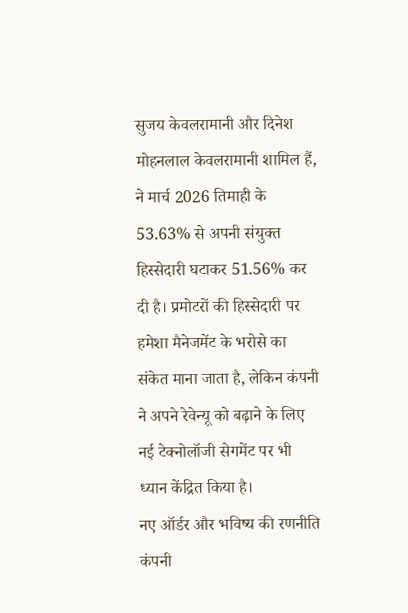सुजय केवलरामानी और दिनेश मोहनलाल केवलरामानी शामिल हैं, ने मार्च 2026 तिमाही के 53.63% से अपनी संयुक्त हिस्सेदारी घटाकर 51.56% कर दी है। प्रमोटरों की हिस्सेदारी पर हमेशा मैनेजमेंट के भरोसे का संकेत माना जाता है, लेकिन कंपनी ने अपने रेवेन्यू को बढ़ाने के लिए नई टेक्नोलॉजी सेगमेंट पर भी ध्यान केंद्रित किया है।
नए ऑर्डर और भविष्य की रणनीति
कंपनी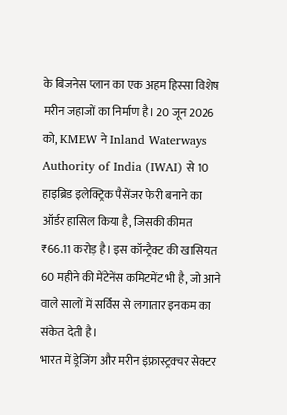के बिजनेस प्लान का एक अहम हिस्सा विशेष मरीन जहाजों का निर्माण है। 20 जून 2026 को, KMEW ने Inland Waterways Authority of India (IWAI) से 10 हाइब्रिड इलेक्ट्रिक पैसेंजर फेरी बनाने का ऑर्डर हासिल किया है, जिसकी कीमत ₹66.11 करोड़ है। इस कॉन्ट्रैक्ट की खासियत 60 महीने की मेंटेनेंस कमिटमेंट भी है, जो आने वाले सालों में सर्विस से लगातार इनकम का संकेत देती है।
भारत में ड्रेजिंग और मरीन इंफ्रास्ट्रक्चर सेक्टर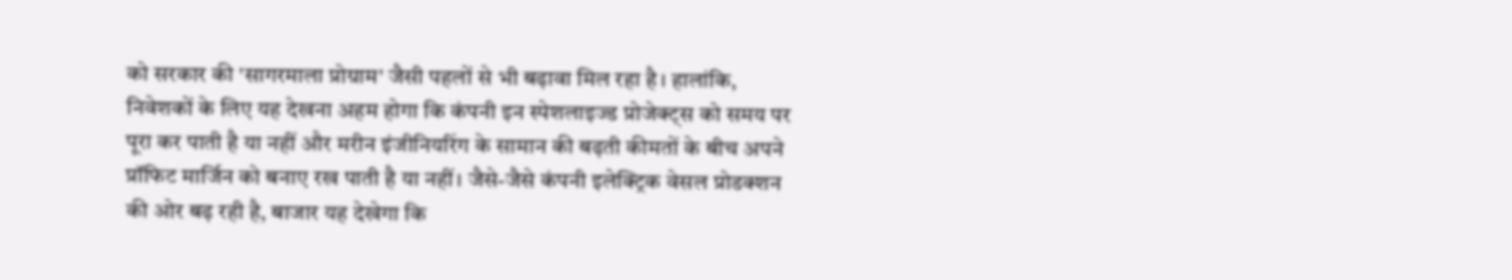को सरकार की 'सागरमाला प्रोग्राम' जैसी पहलों से भी बढ़ावा मिल रहा है। हालांकि, निवेशकों के लिए यह देखना अहम होगा कि कंपनी इन स्पेशलाइज्ड प्रोजेक्ट्स को समय पर पूरा कर पाती है या नहीं और मरीन इंजीनियरिंग के सामान की बढ़ती कीमतों के बीच अपने प्रॉफिट मार्जिन को बनाए रख पाती है या नहीं। जैसे-जैसे कंपनी इलेक्ट्रिक वेसल प्रोडक्शन की ओर बढ़ रही है, बाजार यह देखेगा कि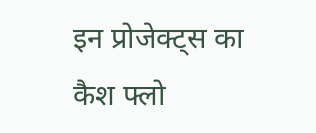इन प्रोजेक्ट्स का कैश फ्लो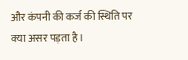और कंपनी की कर्ज की स्थिति पर क्या असर पड़ता है।